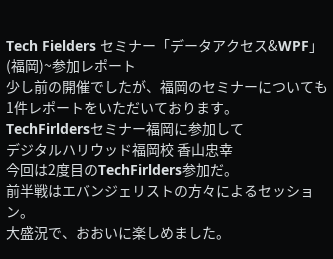Tech Fielders セミナー「データアクセス&WPF」(福岡)~参加レポート
少し前の開催でしたが、福岡のセミナーについても1件レポートをいただいております。
TechFirldersセミナー福岡に参加して
デジタルハリウッド福岡校 香山忠幸
今回は2度目のTechFirlders参加だ。
前半戦はエバンジェリストの方々によるセッション。
大盛況で、おおいに楽しめました。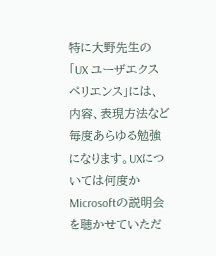特に大野先生の「UX ユーザエクスペリエンス」には、内容、表現方法など毎度あらゆる勉強になります。UXについては何度かMicrosoftの説明会を聴かせていただ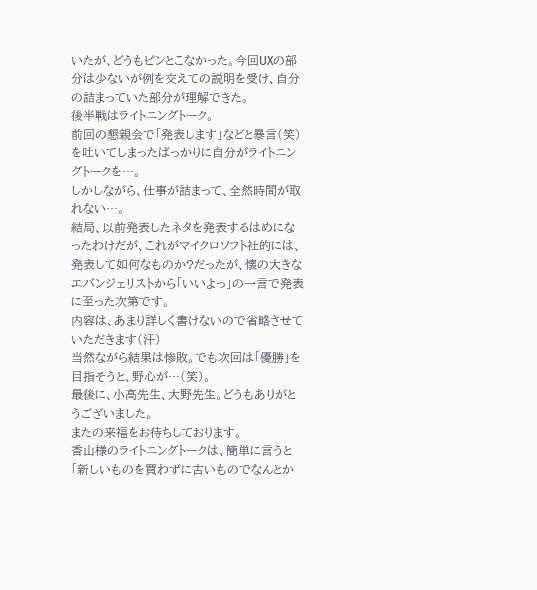いたが、どうもピンとこなかった。今回UXの部分は少ないが例を交えての説明を受け、自分の詰まっていた部分が理解できた。
後半戦はライトニングトーク。
前回の懇親会で「発表します」などと暴言(笑)を吐いてしまったばっかりに自分がライトニングトークを…。
しかしながら、仕事が詰まって、全然時間が取れない…。
結局、以前発表したネタを発表するはめになったわけだが、これがマイクロソフト社的には、発表して如何なものか?だったが、懐の大きなエバンジェリストから「いいよっ」の一言で発表に至った次第です。
内容は、あまり詳しく書けないので省略させていただきます(汗)
当然ながら結果は惨敗。でも次回は「優勝」を目指そうと、野心が…(笑)。
最後に、小高先生、大野先生。どうもありがとうございました。
またの来福をお待ちしております。
香山様のライトニングトークは、簡単に言うと「新しいものを買わずに古いものでなんとか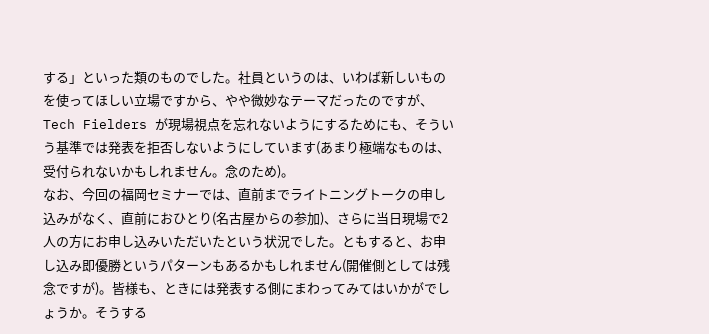する」といった類のものでした。社員というのは、いわば新しいものを使ってほしい立場ですから、やや微妙なテーマだったのですが、Tech Fielders が現場視点を忘れないようにするためにも、そういう基準では発表を拒否しないようにしています(あまり極端なものは、受付られないかもしれません。念のため)。
なお、今回の福岡セミナーでは、直前までライトニングトークの申し込みがなく、直前におひとり(名古屋からの参加)、さらに当日現場で2人の方にお申し込みいただいたという状況でした。ともすると、お申し込み即優勝というパターンもあるかもしれません(開催側としては残念ですが)。皆様も、ときには発表する側にまわってみてはいかがでしょうか。そうする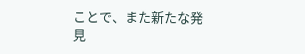ことで、また新たな発見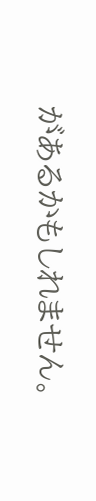があるかもしれません。